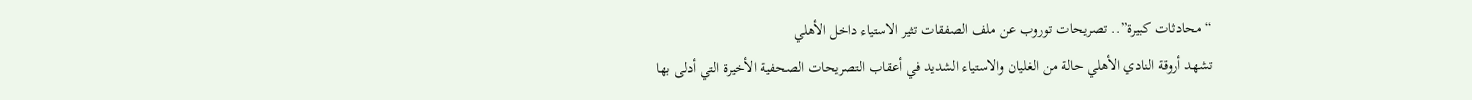“محادثات كبيرة”.. تصريحات توروب عن ملف الصفقات تثير الاستياء داخل الأهلي
تشهد أروقة النادي الأهلي حالة من الغليان والاستياء الشديد في أعقاب التصريحات الصحفية الأخيرة التي أدلى بها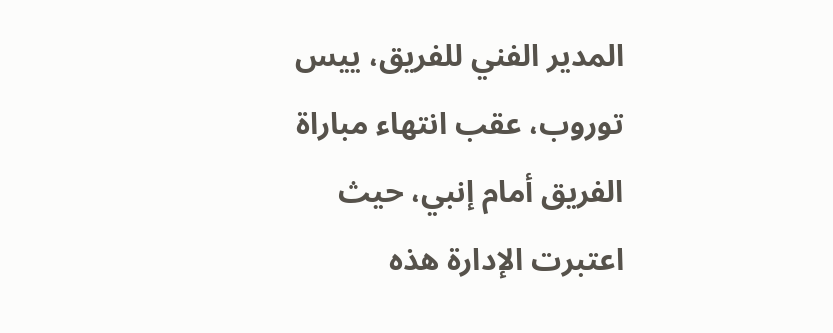المدير الفني للفريق، ييس توروب، عقب انتهاء مباراة الفريق أمام إنبي، حيث اعتبرت الإدارة هذه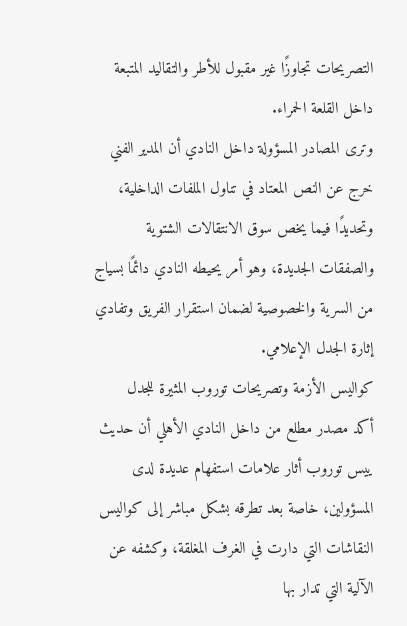التصريحات تجاوزًا غير مقبول للأطر والتقاليد المتبعة داخل القلعة الحمراء.
وترى المصادر المسؤولة داخل النادي أن المدير الفني خرج عن النص المعتاد في تناول الملفات الداخلية، وتحديدًا فيما يخص سوق الانتقالات الشتوية والصفقات الجديدة، وهو أمر يحيطه النادي دائمًا بسياج من السرية والخصوصية لضمان استقرار الفريق وتفادي إثارة الجدل الإعلامي.
كواليس الأزمة وتصريحات توروب المثيرة للجدل
أكد مصدر مطلع من داخل النادي الأهلي أن حديث ييس توروب أثار علامات استفهام عديدة لدى المسؤولين، خاصة بعد تطرقه بشكل مباشر إلى كواليس النقاشات التي دارت في الغرف المغلقة، وكشفه عن الآلية التي تدار بها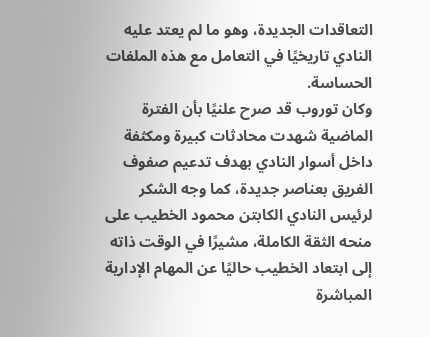التعاقدات الجديدة، وهو ما لم يعتد عليه النادي تاريخيًا في التعامل مع هذه الملفات الحساسة.
وكان توروب قد صرح علنيًا بأن الفترة الماضية شهدت محادثات كبيرة ومكثفة داخل أسوار النادي بهدف تدعيم صفوف الفريق بعناصر جديدة، كما وجه الشكر لرئيس النادي الكابتن محمود الخطيب على منحه الثقة الكاملة، مشيرًا في الوقت ذاته إلى ابتعاد الخطيب حاليًا عن المهام الإدارية المباشرة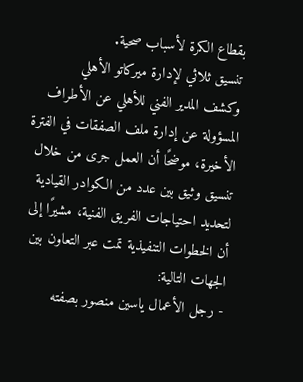بقطاع الكرة لأسباب صحية.
تنسيق ثلاثي لإدارة ميركاتو الأهلي
وكشف المدير الفني للأهلي عن الأطراف المسؤولة عن إدارة ملف الصفقات في الفترة الأخيرة، موضحًا أن العمل جرى من خلال تنسيق وثيق بين عدد من الكوادر القيادية لتحديد احتياجات الفريق الفنية، مشيرًا إلى أن الخطوات التنفيذية تمت عبر التعاون بين الجهات التالية:
- رجل الأعمال ياسين منصور بصفته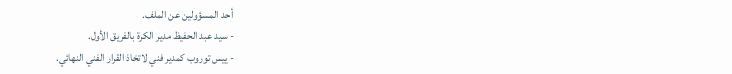أحد المسؤولين عن الملف.
- سيد عبد الحفيظ مدير الكرة بالفريق الأول.
- ييس توروب كمدير فني لاتخاذ القرار الفني النهائي.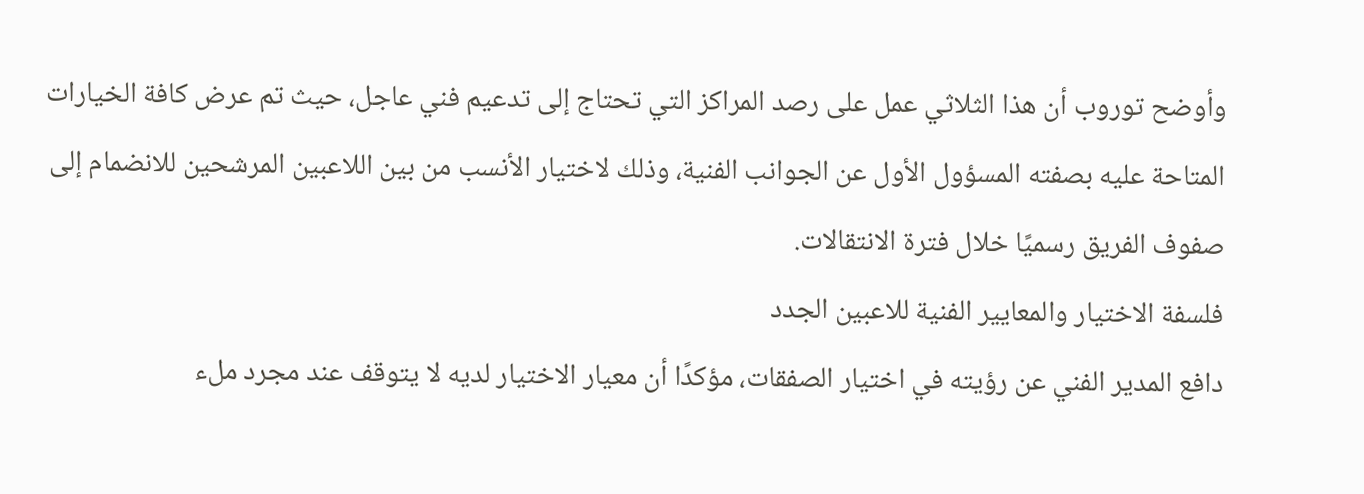وأوضح توروب أن هذا الثلاثي عمل على رصد المراكز التي تحتاج إلى تدعيم فني عاجل، حيث تم عرض كافة الخيارات المتاحة عليه بصفته المسؤول الأول عن الجوانب الفنية، وذلك لاختيار الأنسب من بين اللاعبين المرشحين للانضمام إلى صفوف الفريق رسميًا خلال فترة الانتقالات.
فلسفة الاختيار والمعايير الفنية للاعبين الجدد
دافع المدير الفني عن رؤيته في اختيار الصفقات، مؤكدًا أن معيار الاختيار لديه لا يتوقف عند مجرد ملء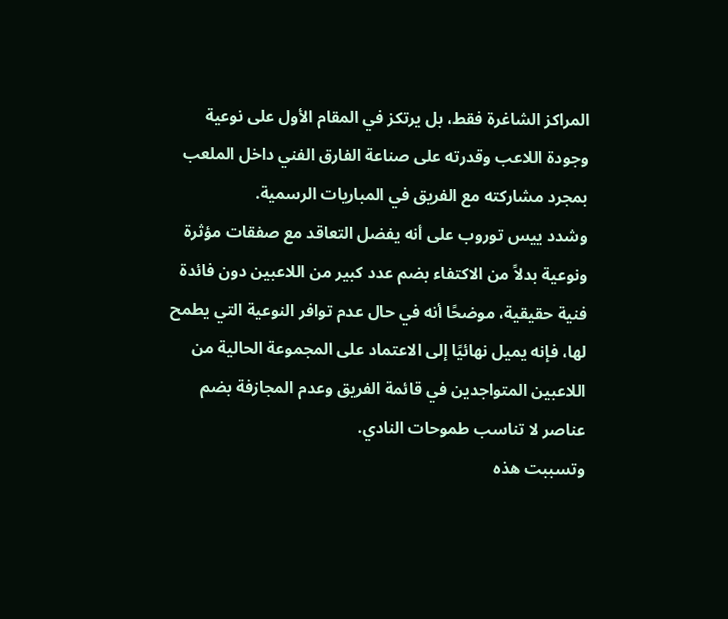المراكز الشاغرة فقط، بل يرتكز في المقام الأول على نوعية وجودة اللاعب وقدرته على صناعة الفارق الفني داخل الملعب بمجرد مشاركته مع الفريق في المباريات الرسمية.
وشدد ييس توروب على أنه يفضل التعاقد مع صفقات مؤثرة ونوعية بدلاً من الاكتفاء بضم عدد كبير من اللاعبين دون فائدة فنية حقيقية، موضحًا أنه في حال عدم توافر النوعية التي يطمح لها، فإنه يميل نهائيًا إلى الاعتماد على المجموعة الحالية من اللاعبين المتواجدين في قائمة الفريق وعدم المجازفة بضم عناصر لا تناسب طموحات النادي.
وتسببت هذه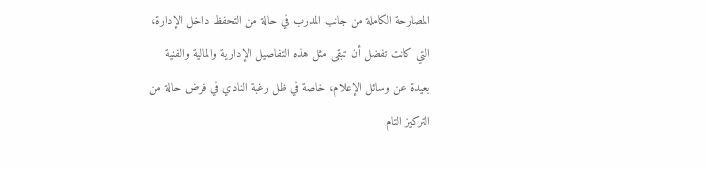المصارحة الكاملة من جانب المدرب في حالة من التحفظ داخل الإدارة، التي كانت تفضل أن تبقى مثل هذه التفاصيل الإدارية والمالية والفنية بعيدة عن وسائل الإعلام، خاصة في ظل رغبة النادي في فرض حالة من التركيز التام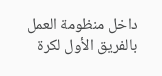داخل منظومة العمل بالفريق الأول لكرة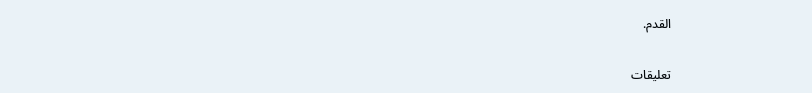القدم.


تعليقات